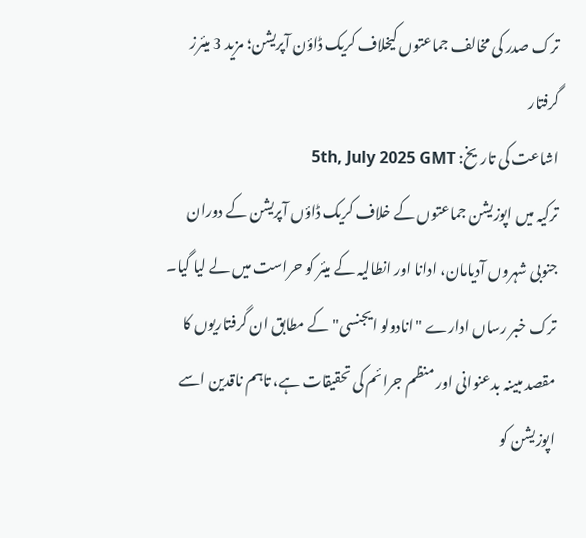ترک صدر کی مخالف جماعتوں کیخلاف کریک ڈاؤن آپریشن؛ مزید 3 میئرز گرفتار
اشاعت کی تاریخ: 5th, July 2025 GMT
ترکیہ میں اپوزیشن جماعتوں کے خلاف کریک ڈاؤں آپریشن کے دوران جنوبی شہروں آدیامان، ادانا اور انطالیہ کے میئر کو حراست میں لے لیا گیا۔
ترک خبر رساں ادارے "انادولو ایجنسی" کے مطابق ان گرفتاریوں کا مقصد مبینہ بدعنوانی اور منظم جرائم کی تحقیقات ہے، تاہم ناقدین اسے اپوزیشن کو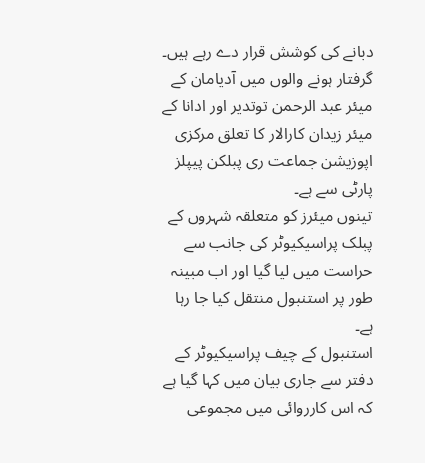دبانے کی کوشش قرار دے رہے ہیں۔
گرفتار ہونے والوں میں آدیامان کے میئر عبد الرحمن توتدیر اور ادانا کے میئر زیدان کارالار کا تعلق مرکزی اپوزیشن جماعت ری پبلکن پیپلز پارٹی سے ہے۔
تینوں میئرز کو متعلقہ شہروں کے پبلک پراسیکیوٹر کی جانب سے حراست میں لیا گیا اور اب مبینہ طور پر استنبول منتقل کیا جا رہا ہے۔
استنبول کے چیف پراسیکیوٹر کے دفتر سے جاری بیان میں کہا گیا ہے کہ اس کارروائی میں مجموعی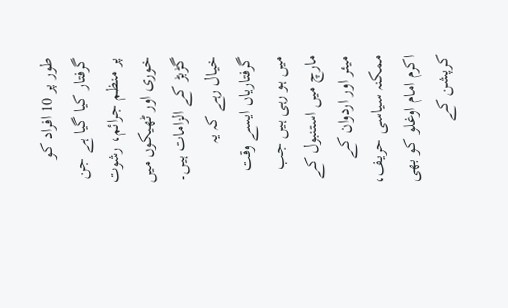طور پر 10 افراد کو گرفتار کیا گیا ہے جن پر منظم جرائم، رشوت خوری اور ٹھیکوں میں گڑبڑ کے الزامات ہیں۔
خیال رہے کہ یہ گرفتاریاں ایسے وقت میں ہو رہی ہیں جب مارچ میں استنبول کے میئر اور اردوان کے ممکنہ سیاسی حریف، اکرم امام اوغلو کو بھی کرپشن کے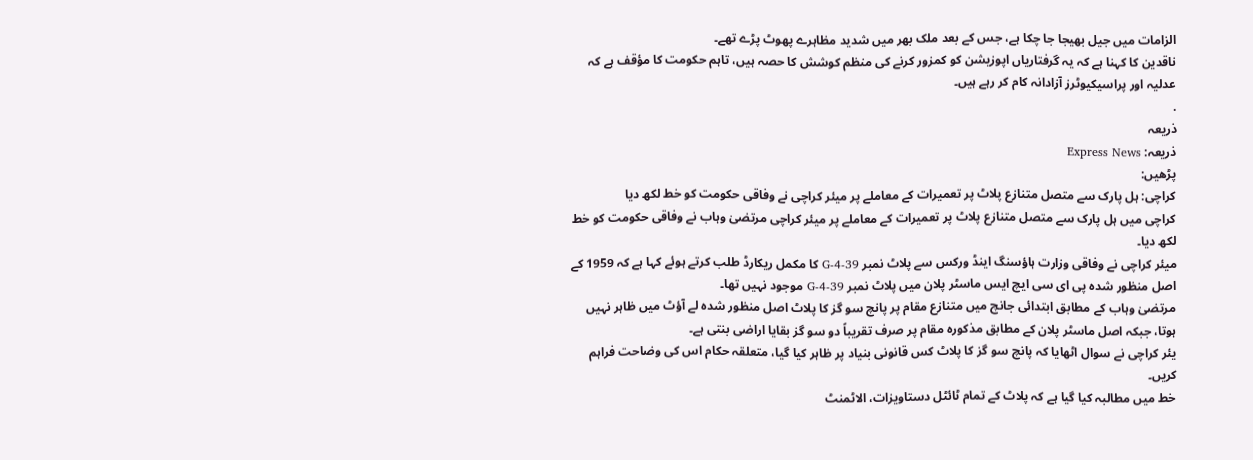الزامات میں جیل بھیجا جا چکا ہے، جس کے بعد ملک بھر میں شدید مظاہرے پھوٹ پڑے تھے۔
ناقدین کا کہنا ہے کہ یہ گرفتاریاں اپوزیشن کو کمزور کرنے کی منظم کوشش کا حصہ ہیں، تاہم حکومت کا مؤقف ہے کہ عدلیہ اور پراسیکیوٹرز آزادانہ کام کر رہے ہیں۔
.
ذریعہ
ذریعہ: Express News
پڑھیں:
کراچی: ہل پارک سے متصل متنازع پلاٹ پر تعمیرات کے معاملے پر میئر کراچی نے وفاقی حکومت کو خط لکھ دیا
کراچی میں ہل پارک سے متصل متنازع پلاٹ پر تعمیرات کے معاملے پر میئر کراچی مرتضیٰ وہاب نے وفاقی حکومت کو خط لکھ دیا۔
میئر کراچی نے وفاقی وزارت ہاؤسنگ اینڈ ورکس سے پلاٹ نمبر 39-G-4 کا مکمل ریکارڈ طلب کرتے ہوئے کہا ہے کہ 1959 کے اصل منظور شدہ پی ای سی ایچ ایس ماسٹر پلان میں پلاٹ نمبر 39-G-4 موجود نہیں تھا۔
مرتضیٰ وہاب کے مطابق ابتدائی جانچ میں متنازع مقام پر پانچ سو گز کا پلاٹ اصل منظور شدہ لے آؤٹ میں ظاہر نہیں ہوتا، جبکہ اصل ماسٹر پلان کے مطابق مذکورہ مقام پر صرف تقریباً دو سو گز بقایا اراضی بنتی ہے۔
یئر کراچی نے سوال اٹھایا کہ پانچ سو گز کا پلاٹ کس قانونی بنیاد پر ظاہر کیا گیا، متعلقہ حکام اس کی وضاحت فراہم کریں۔
خط میں مطالبہ کیا گیا ہے کہ پلاٹ کے تمام ٹائٹل دستاویزات، الاٹمنٹ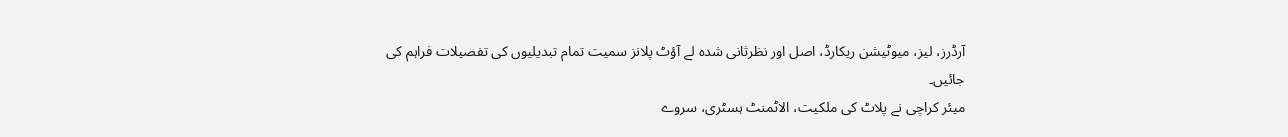آرڈرز، لیز، میوٹیشن ریکارڈ، اصل اور نظرثانی شدہ لے آؤٹ پلانز سمیت تمام تبدیلیوں کی تفصیلات فراہم کی جائیں۔
میئر کراچی نے پلاٹ کی ملکیت، الاٹمنٹ ہسٹری، سروے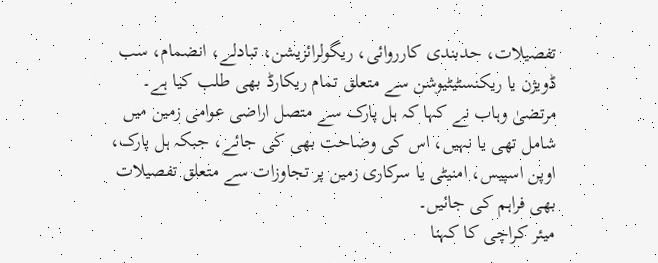تفصیلات، حدبندی کارروائی، ریگولرائزیشن، تبادلے، انضمام، سب ڈویژن یا ریکنسٹیٹیوشن سے متعلق تمام ریکارڈ بھی طلب کیا ہے۔
مرتضیٰ وہاب نے کہا کہ ہل پارک سے متصل اراضی عوامی زمین میں شامل تھی یا نہیں، اس کی وضاحت بھی کی جائے، جبکہ ہل پارک، اوپن اسپیس، امنیٹی یا سرکاری زمین پر تجاوزات سے متعلق تفصیلات بھی فراہم کی جائیں۔
میئر کراچی کا کہنا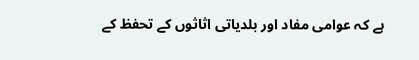ہے کہ عوامی مفاد اور بلدیاتی اثاثوں کے تحفظ کے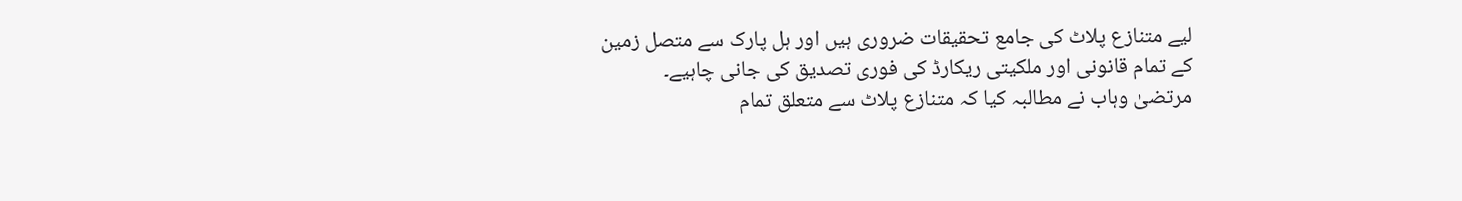لیے متنازع پلاٹ کی جامع تحقیقات ضروری ہیں اور ہل پارک سے متصل زمین کے تمام قانونی اور ملکیتی ریکارڈ کی فوری تصدیق کی جانی چاہیے۔
مرتضیٰ وہاب نے مطالبہ کیا کہ متنازع پلاٹ سے متعلق تمام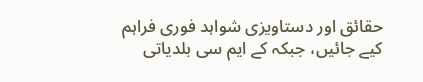حقائق اور دستاویزی شواہد فوری فراہم کیے جائیں، جبکہ کے ایم سی بلدیاتی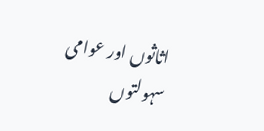اثاثوں اور عوامی سہولتوں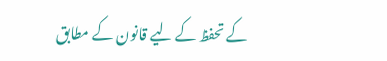کے تحفظ کے لیے قانون کے مطابق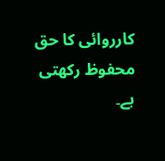کارروائی کا حق محفوظ رکھتی ہے۔